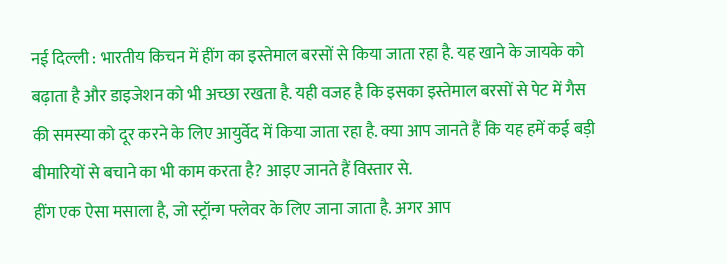नई दिल्ली : भारतीय किचन में हींग का इस्तेमाल बरसों से किया जाता रहा है. यह खाने के जायके को बढ़ाता है और डाइजेशन को भी अच्छा रखता है. यही वजह है कि इसका इस्तेमाल बरसों से पेट में गैस की समस्या को दूर करने के लिए आयुर्वेद में किया जाता रहा है. क्या आप जानते हैं कि यह हमें कई बड़ी बीमारियों से बचाने का भी काम करता है? आइए जानते हैं विस्तार से.
हींग एक ऐसा मसाला है, जो स्ट्रॉन्ग फ्लेवर के लिए जाना जाता है. अगर आप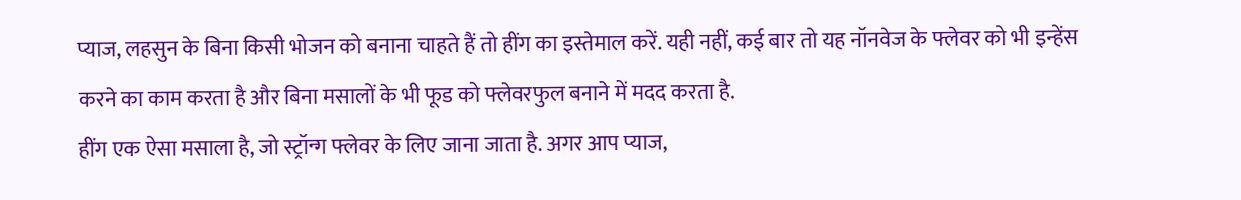प्याज, लहसुन के बिना किसी भोजन को बनाना चाहते हैं तो हींग का इस्तेमाल करें. यही नहीं, कई बार तो यह नॉनवेज के फ्लेवर को भी इन्हेंस करने का काम करता है और बिना मसालों के भी फूड को फ्लेवरफुल बनाने में मदद करता है.
हींग एक ऐसा मसाला है, जो स्ट्रॉन्ग फ्लेवर के लिए जाना जाता है. अगर आप प्याज,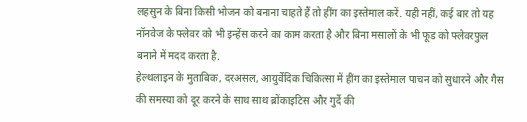लहसुन के बिना किसी भोजन को बनाना चाहते हैं तो हींग का इस्तेमाल करें. यही नहीं, कई बार तो यह नॉनवेज के फ्लेवर को भी इन्हेंस करने का काम करता है और बिना मसालों के भी फूड को फ्लेवरफुल बनाने में मदद करता है.
हेल्थलाइन के मुताबिक, दरअसल, आयुर्वेदिक चिकित्सा में हींग का इस्तेमाल पाचन को सुधारने और गैस की समस्या को दूर करने के साथ साथ ब्रोंकाइटिस और गुर्दे की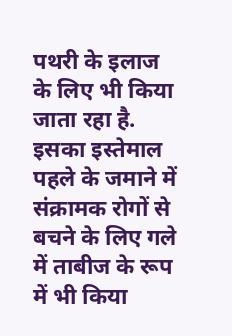पथरी के इलाज के लिए भी किया जाता रहा है. इसका इस्तेमाल पहले के जमाने में संक्रामक रोगों से बचने के लिए गले में ताबीज के रूप में भी किया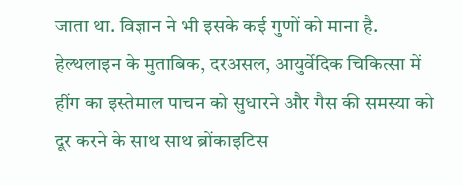जाता था. विज्ञान ने भी इसके कई गुणों को माना है.
हेल्थलाइन के मुताबिक, दरअसल, आयुर्वेदिक चिकित्सा में हींग का इस्तेमाल पाचन को सुधारने और गैस की समस्या को दूर करने के साथ साथ ब्रोंकाइटिस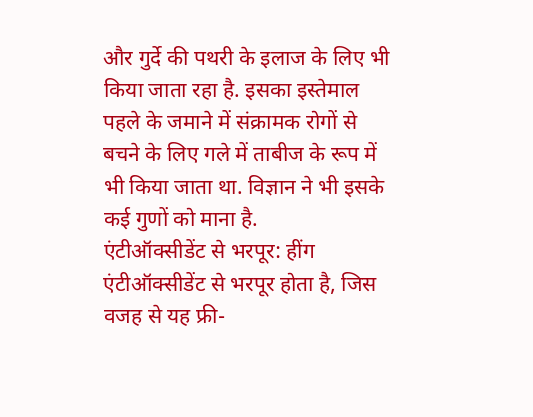और गुर्दे की पथरी के इलाज के लिए भी किया जाता रहा है. इसका इस्तेमाल पहले के जमाने में संक्रामक रोगों से बचने के लिए गले में ताबीज के रूप में भी किया जाता था. विज्ञान ने भी इसके कई गुणों को माना है.
एंटीऑक्सीडेंट से भरपूर: हींग एंटीऑक्सीडेंट से भरपूर होता है, जिस वजह से यह फ्री-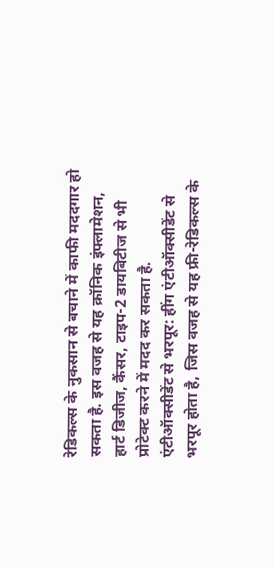रेडिकल्स के नुकसान से बचाने में काफी मददगार हो सकता है. इस वजह से यह क्रॉनिक इंफ्लामेशन, हार्ट डिजीज, कैंसर, टाइप-2 डायबिटीज से भी प्रोटेक्ट करने में मदद कर सकता है.
एंटीऑक्सीडेंट से भरपूर: हींग एंटीऑक्सीडेंट से भरपूर होता है, जिस वजह से यह फ्री-रेडिकल्स के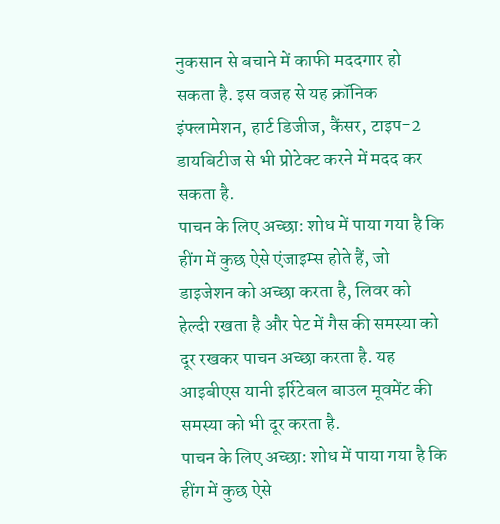नुकसान से बचाने में काफी मददगार हो सकता है. इस वजह से यह क्रॉनिक इंफ्लामेशन, हार्ट डिजीज, कैंसर, टाइप-2 डायबिटीज से भी प्रोटेक्ट करने में मदद कर सकता है.
पाचन के लिए अच्छा: शोध में पाया गया है कि हींग में कुछ ऐसे एंजाइम्स होते हैं, जो डाइजेशन को अच्छा करता है, लिवर को हेल्दी रखता है और पेट में गैस की समस्या को दूर रखकर पाचन अच्छा करता है. यह आइबीएस यानी इर्रिटेबल बाउल मूवमेंट की समस्या को भी दूर करता है.
पाचन के लिए अच्छा: शोध में पाया गया है कि हींग में कुछ ऐसे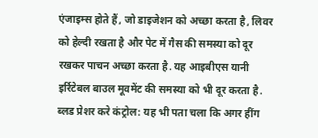एंजाइम्स होते हैं, जो डाइजेशन को अच्छा करता है, लिवर को हेल्दी रखता है और पेट में गैस की समस्या को दूर रखकर पाचन अच्छा करता है. यह आइबीएस यानी इर्रिटेबल बाउल मूवमेंट की समस्या को भी दूर करता है.
ब्लड प्रेशर करे कंट्रोल: यह भी पता चला कि अगर हींग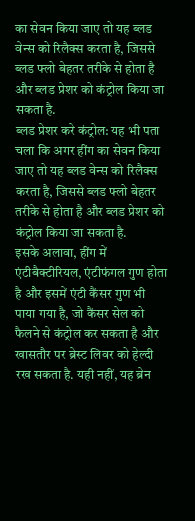का सेवन किया जाए तो यह ब्लड वेन्स को रिलैक्स करता है, जिससे ब्लड फ्लो बेहतर तरीके से होता है और ब्लड प्रेशर को कंट्रोल किया जा सकता है.
ब्लड प्रेशर करे कंट्रोल: यह भी पता चला कि अगर हींग का सेवन किया जाए तो यह ब्लड वेन्स को रिलैक्स करता है, जिससे ब्लड फ्लो बेहतर तरीके से होता है और ब्लड प्रेशर को कंट्रोल किया जा सकता है.
इसके अलावा, हींग में एंटीबैक्टीरियल, एंटीफंगल गुण होता है और इसमें एंटी कैंसर गुण भी पाया गया है, जो कैंसर सेल को फैलने से कंट्रोल कर सकता है और खासतौर पर ब्रेस्ट लिवर को हेल्दी रख सकता है. यही नहीं, यह ब्रेन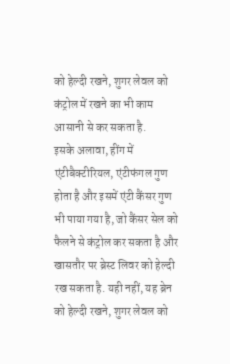को हेल्दी रखने, शुगर लेवल को कंट्रोल में रखने का भी काम आसानी से कर सकता है.
इसके अलावा, हींग में एंटीबैक्टीरियल, एंटीफंगल गुण होता है और इसमें एंटी कैंसर गुण भी पाया गया है, जो कैंसर सेल को फैलने से कंट्रोल कर सकता है और खासतौर पर ब्रेस्ट लिवर को हेल्दी रख सकता है. यही नहीं, यह ब्रेन को हेल्दी रखने, शुगर लेवल को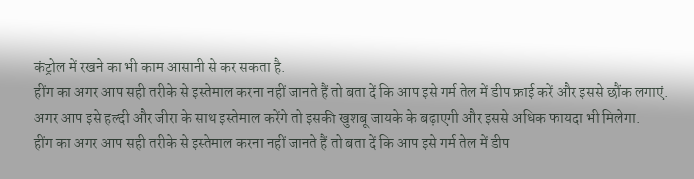कंट्रोल में रखने का भी काम आसानी से कर सकता है.
हींग का अगर आप सही तरीके से इस्तेमाल करना नहीं जानते हैं तो बता दें कि आप इसे गर्म तेल में डीप फ्राई करें और इससे छौंक लगाएं. अगर आप इसे हल्दी और जीरा के साथ इस्तेमाल करेंगे तो इसकी खुशबू जायके के बढ़ाएगी और इससे अधिक फायदा भी मिलेगा.
हींग का अगर आप सही तरीके से इस्तेमाल करना नहीं जानते हैं तो बता दें कि आप इसे गर्म तेल में डीप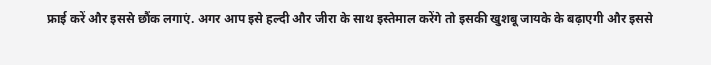फ्राई करें और इससे छौंक लगाएं. अगर आप इसे हल्दी और जीरा के साथ इस्तेमाल करेंगे तो इसकी खुशबू जायके के बढ़ाएगी और इससे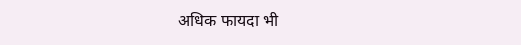अधिक फायदा भी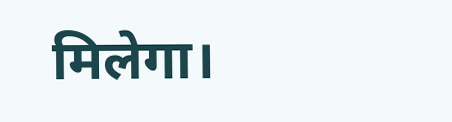मिलेगा।